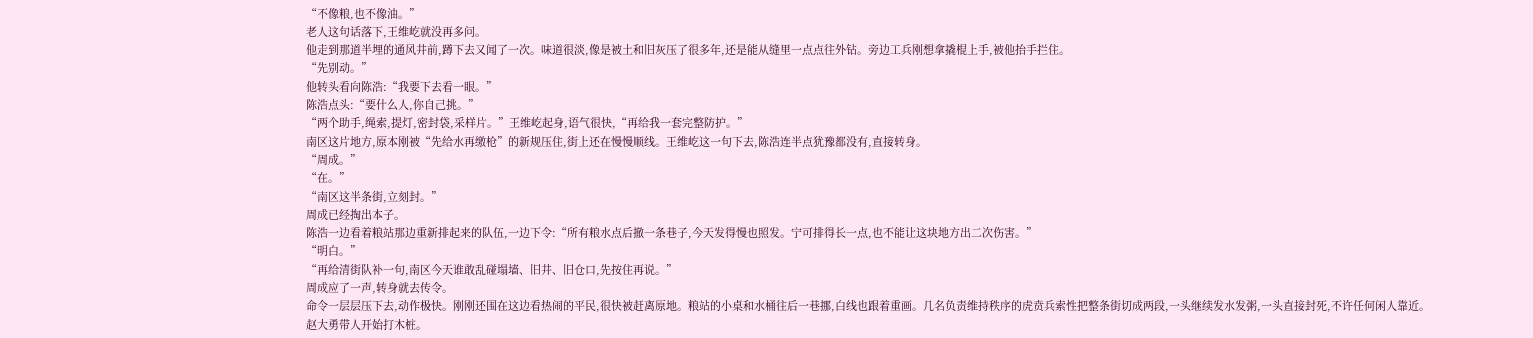“不像粮,也不像油。”
老人这句话落下,王维屹就没再多问。
他走到那道半埋的通风井前,蹲下去又闻了一次。味道很淡,像是被土和旧灰压了很多年,还是能从缝里一点点往外钻。旁边工兵刚想拿撬棍上手,被他抬手拦住。
“先别动。”
他转头看向陈浩:“我要下去看一眼。”
陈浩点头:“要什么人,你自己挑。”
“两个助手,绳索,提灯,密封袋,采样片。”王维屹起身,语气很快,“再给我一套完整防护。”
南区这片地方,原本刚被“先给水再缴枪”的新规压住,街上还在慢慢顺线。王维屹这一句下去,陈浩连半点犹豫都没有,直接转身。
“周成。”
“在。”
“南区这半条街,立刻封。”
周成已经掏出本子。
陈浩一边看着粮站那边重新排起来的队伍,一边下令:“所有粮水点后撤一条巷子,今天发得慢也照发。宁可排得长一点,也不能让这块地方出二次伤害。”
“明白。”
“再给清街队补一句,南区今天谁敢乱碰塌墙、旧井、旧仓口,先按住再说。”
周成应了一声,转身就去传令。
命令一层层压下去,动作极快。刚刚还围在这边看热闹的平民,很快被赶离原地。粮站的小桌和水桶往后一巷挪,白线也跟着重画。几名负责维持秩序的虎贲兵索性把整条街切成两段,一头继续发水发粥,一头直接封死,不许任何闲人靠近。
赵大勇带人开始打木桩。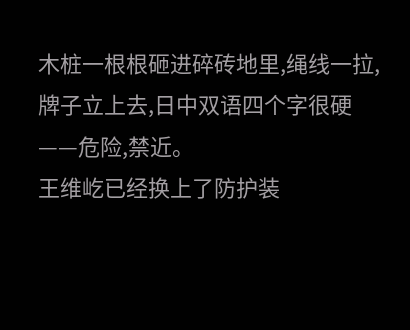木桩一根根砸进碎砖地里,绳线一拉,牌子立上去,日中双语四个字很硬——危险,禁近。
王维屹已经换上了防护装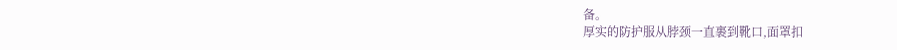备。
厚实的防护服从脖颈一直裹到靴口,面罩扣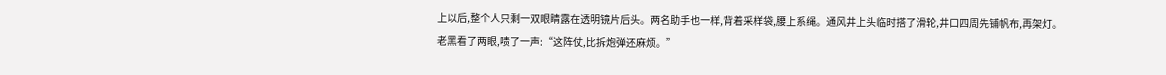上以后,整个人只剩一双眼睛露在透明镜片后头。两名助手也一样,背着采样袋,腰上系绳。通风井上头临时搭了滑轮,井口四周先铺帆布,再架灯。
老黑看了两眼,啧了一声:“这阵仗,比拆炮弹还麻烦。”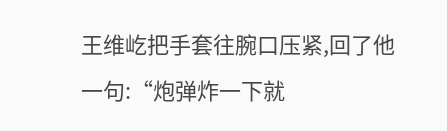王维屹把手套往腕口压紧,回了他一句:“炮弹炸一下就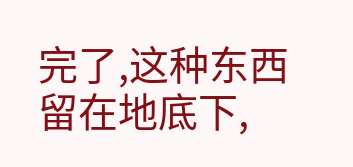完了,这种东西留在地底下,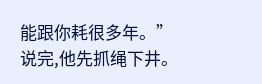能跟你耗很多年。”
说完,他先抓绳下井。